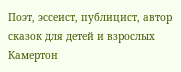Поэт, эссеист, публицист, автор сказок для детей и взрослых
Камертон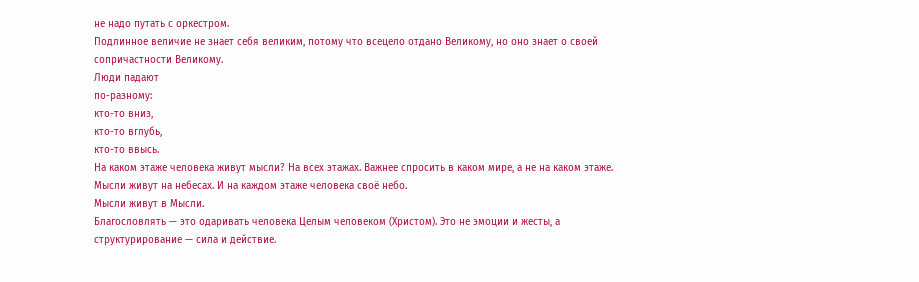не надо путать с оркестром.
Подлинное величие не знает себя великим, потому что всецело отдано Великому, но оно знает о своей сопричастности Великому.
Люди падают
по-разному:
кто-то вниз,
кто-то вглубь,
кто-то ввысь.
На каком этаже человека живут мысли? На всех этажах. Важнее спросить в каком мире, а не на каком этаже. Мысли живут на небесах. И на каждом этаже человека своё небо.
Мысли живут в Мысли.
Благословлять — это одаривать человека Целым человеком (Христом). Это не эмоции и жесты, а структурирование — сила и действие.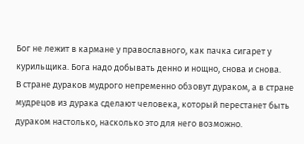Бог не лежит в кармане у православного, как пачка сигарет у курильщика. Бога надо добывать денно и нощно, снова и снова.
В стране дураков мудрого непременно обзовут дураком, а в стране мудрецов из дурака сделают человека, который перестанет быть дураком настолько, насколько это для него возможно.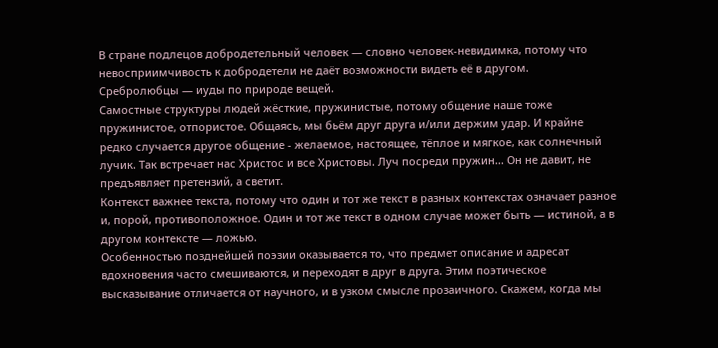В стране подлецов добродетельный человек — словно человек-невидимка, потому что невосприимчивость к добродетели не даёт возможности видеть её в другом.
Сребролюбцы — иуды по природе вещей.
Самостные структуры людей жёсткие, пружинистые, потому общение наше тоже пружинистое, отпористое. Общаясь, мы бьём друг друга и/или держим удар. И крайне редко случается другое общение - желаемое, настоящее, тёплое и мягкое, как солнечный лучик. Так встречает нас Христос и все Христовы. Луч посреди пружин... Он не давит, не предъявляет претензий, а светит.
Контекст важнее текста, потому что один и тот же текст в разных контекстах означает разное и, порой, противоположное. Один и тот же текст в одном случае может быть — истиной, а в другом контексте — ложью.
Особенностью позднейшей поэзии оказывается то, что предмет описание и адресат вдохновения часто смешиваются, и переходят в друг в друга. Этим поэтическое высказывание отличается от научного, и в узком смысле прозаичного. Скажем, когда мы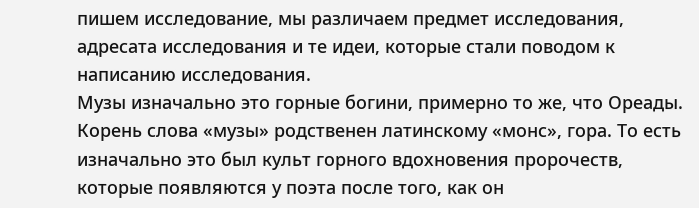пишем исследование, мы различаем предмет исследования, адресата исследования и те идеи, которые стали поводом к написанию исследования.
Музы изначально это горные богини, примерно то же, что Ореады. Корень слова «музы» родственен латинскому «монс», гора. То есть изначально это был культ горного вдохновения пророчеств, которые появляются у поэта после того, как он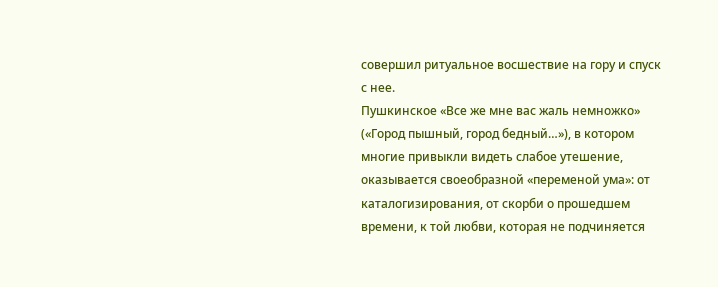совершил ритуальное восшествие на гору и спуск с нее.
Пушкинское «Все же мне вас жаль немножко» («Город пышный, город бедный…»), в котором многие привыкли видеть слабое утешение, оказывается своеобразной «переменой ума»: от каталогизирования, от скорби о прошедшем времени, к той любви, которая не подчиняется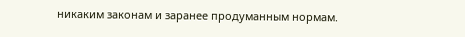никаким законам и заранее продуманным нормам.